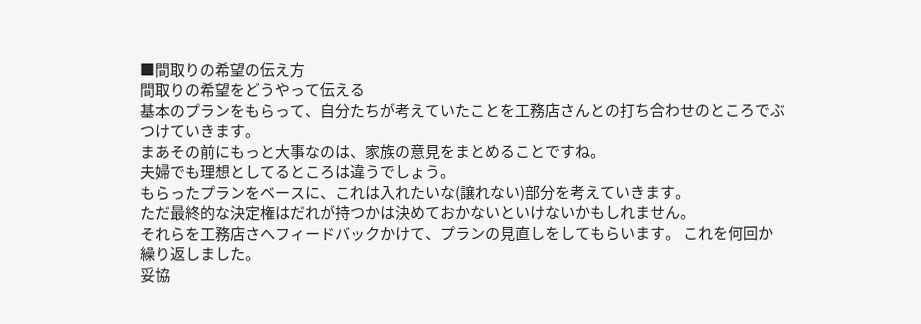■間取りの希望の伝え方
間取りの希望をどうやって伝える
基本のプランをもらって、自分たちが考えていたことを工務店さんとの打ち合わせのところでぶつけていきます。
まあその前にもっと大事なのは、家族の意見をまとめることですね。
夫婦でも理想としてるところは違うでしょう。
もらったプランをベースに、これは入れたいな(譲れない)部分を考えていきます。
ただ最終的な決定権はだれが持つかは決めておかないといけないかもしれません。
それらを工務店さへフィードバックかけて、プランの見直しをしてもらいます。 これを何回か繰り返しました。
妥協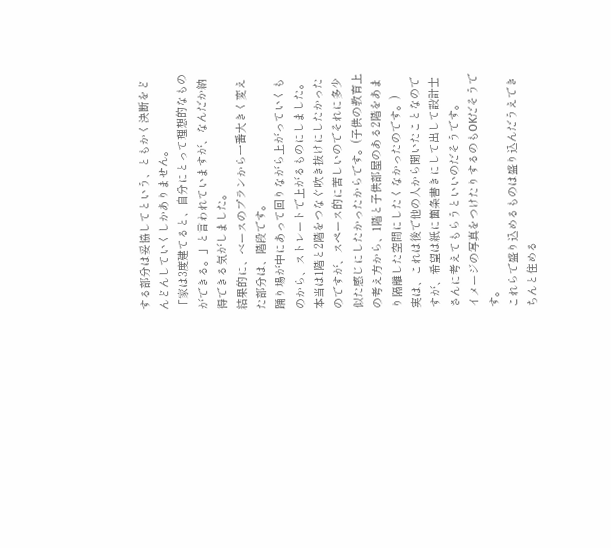する部分は妥協してという、ともかく決断をどんどんしていくしかありません。
「家は3度建てると、自分にとって理想的なものができる。」と言われていますが、なんだか納得できる気がしました。
結果的に、ベースのプランから一番大きく変えた部分は、階段です。
踊り場が中にあって回りながら上がっていくものから、ストレートで上がるものにしました。
本当は1階と2階をつなぐ吹き抜けにしたかったのですが、スペース的に苦しいのでそれに多少似た感じにしたかったからです。(子供の教育上の考え方から、1階と子供部屋のある2階をあまり隔離した空間にしたくなかったのです。)
実は、これは後で他の人から聞いたことなのですが、希望は紙に箇条書きにして出して設計士さんに考えてもらうといいのだそうです。
イメージの写真をつけたりするのもOKだそうです。
これらで盛り込めるものは盛り込んだうえできちんと住める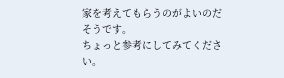家を考えてもらうのがよいのだそうです。
ちょっと参考にしてみてください。